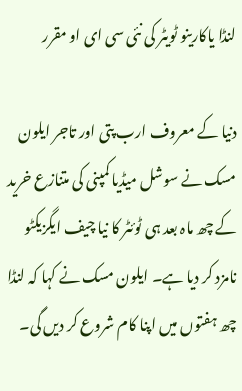لنڈا یاکارینو ٹویٹر کی نئی سی ای او مقرر

دنیا کے معروف ارب پتی اور تاجر ایلون مسک نے سوشل میڈیا کمپنی کی متنازع خرید کے چھ ماہ بعد ہی ٹوئٹر کا نیا چیف ایگزیکٹو نامزد کر دیا ہے۔ ایلون مسک نے کہا کہ لنڈا چھ ہفتوں میں اپنا کام شروع کر دیں گی۔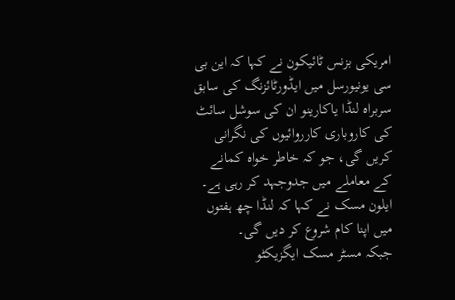امریکی بزنس ٹائیکون نے کہا کہ این بی سی یونیورسل میں ایڈورٹائزنگ کی سابق سربراہ لنڈا یاکارینو ان کی سوشل سائٹ کی کاروباری کارروائیوں کی نگرانی کریں گی، جو کہ خاطر خواہ کمانے کے معاملے میں جدوجہد کر رہی ہے۔
ایلون مسک نے کہا کہ لنڈا چھ ہفتوں میں اپنا کام شروع کر دیں گی۔
جبکہ مسٹر مسک ایگزیکٹو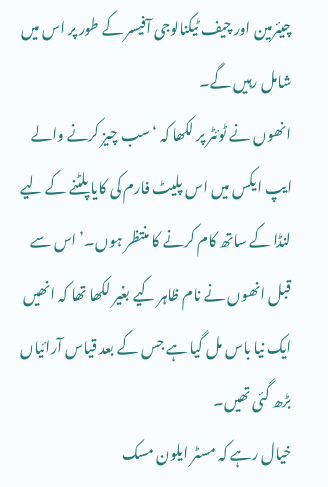چیئرمین اور چیف ٹیکنالوجی آفیسر کے طور پر اس میں شامل رہیں گے۔
انھوں نے ٹوئٹر پر لکھا کہ ‘سب چیز کرنے والے ایپ ایکس میں اس پلیٹ فارم کی کایا پلٹنے کے لیے لنڈا کے ساتھ کام کرنے کا منتظر ہوں۔’ اس سے قبل انھوں نے نام ظاہر کیے بغیر لکھا تھا کہ انھیں ایک نیا باس مل گیا ہے جس کے بعد قیاس آرائیاں بڑھ گئی تھیں۔
خیال رہے کہ مسٹر ایلون مسک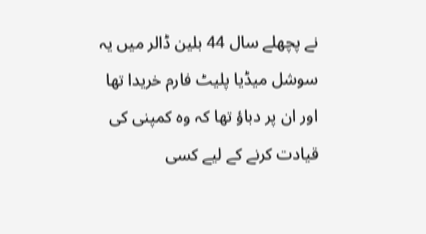نے پچھلے سال 44 بلین ڈالر میں یہ سوشل میڈیا پلیٹ فارم خریدا تھا اور ان پر دباؤ تھا کہ وہ کمپنی کی قیادت کرنے کے لیے کسی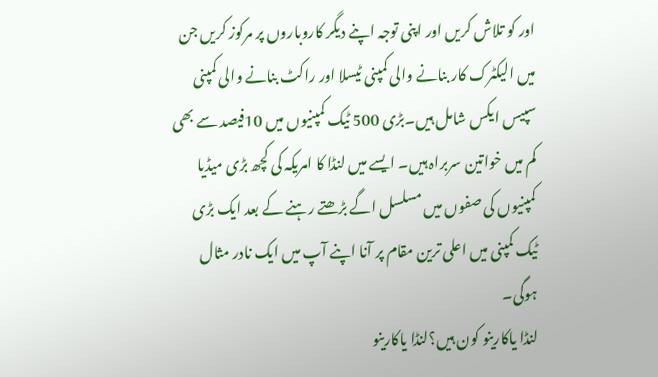اور کو تلاش کریں اور اپنی توجہ اپنے دیگر کاروباروں پر مرکوز کریں جن میں الیکٹرک کار بنانے والی کمپنی ٹیسلا اور راکٹ بنانے والی کمپنی سپیس ایکس شامل ہیں۔بڑی 500 ٹیک کمپنیوں میں 10فیصد سے بھی کم میں خواتین سربراہ ہیں۔ ایسے میں لنڈا کا امریکہ کی کچھ بڑی میڈیا کمپنیوں کی صفوں میں مسلسل اگے بڑھتے رہنے کے بعد ایک بڑی ٹیک کمپنی میں اعلی ترین مقام پر آنا اپنے آپ میں ایک نادر مثال ہوگی۔
لنڈا یاکارینو کون ہیں؟لنڈا یاکارینو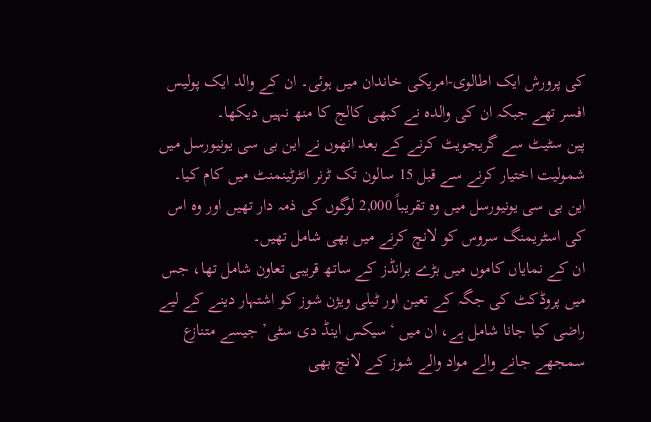کی پرورش ایک اطالوی-امریکی خاندان میں ہوئی۔ ان کے والد ایک پولیس افسر تھے جبکہ ان کی والدہ نے کبھی کالج کا منھ نہیں دیکھا۔
پین سٹیٹ سے گریجویٹ کرنے کے بعد انھوں نے این بی سی یونیورسل میں شمولیت اختیار کرنے سے قبل 15 سالون تک ٹرنر انٹرٹینمنٹ میں کام کیا۔ این بی سی یونیورسل میں وہ تقریباً 2,000 لوگوں کی ذمہ دار تھیں اور وہ اس کی اسٹریمنگ سروس کو لانچ کرنے میں بھی شامل تھیں۔
ان کے نمایاں کاموں میں بڑے برانڈز کے ساتھ قریبی تعاون شامل تھا، جس میں پروڈکٹ کی جگہ کے تعین اور ٹیلی ویژن شوز کو اشتہار دینے کے لیے راضی کیا جانا شامل ہے، ان میں ‘سیکس اینڈ دی سٹی’ جیسے متنازع سمجھے جانے والے مواد والے شوز کے لانچ بھی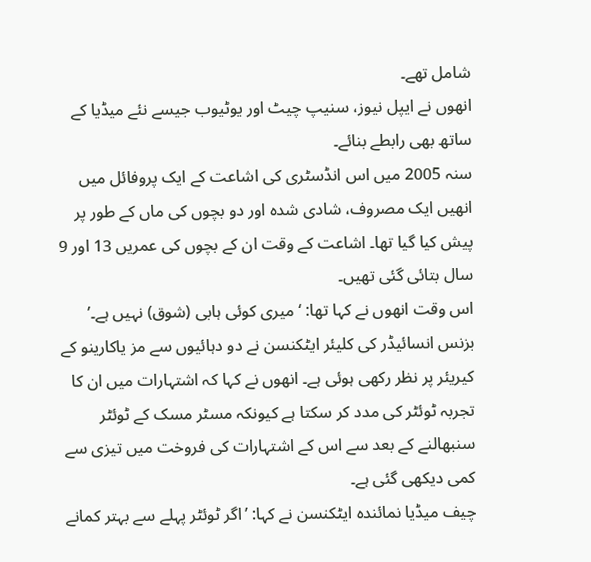شامل تھے۔
انھوں نے ایپل نیوز، سنیپ چیٹ اور یوٹیوب جیسے نئے میڈیا کے ساتھ بھی رابطے بنائے۔
سنہ 2005 میں اس انڈسٹری کی اشاعت کے ایک پروفائل میں انھیں ایک مصروف، شادی شدہ اور دو بچوں کی ماں کے طور پر پیش کیا گیا تھا۔ اشاعت کے وقت ان کے بچوں کی عمریں 13 اور 9 سال بتائی گئی تھیں۔
اس وقت انھوں نے کہا تھا: ‘میری کوئی ہابی (شوق) نہیں ہے۔’
بزنس انسائیڈر کی کلیئر ایٹکنسن نے دو دہائیوں سے مز یاکارینو کے کیریئر پر نظر رکھی ہوئی ہے۔ انھوں نے کہا کہ اشتہارات میں ان کا تجربہ ٹوئٹر کی مدد کر سکتا ہے کیونکہ مسٹر مسک کے ٹوئٹر سنبھالنے کے بعد سے اس کے اشتہارات کی فروخت میں تیزی سے کمی دیکھی گئی ہے۔
چیف میڈیا نمائندہ ایٹکنسن نے کہا: ’اگر ٹوئٹر پہلے سے بہتر کمانے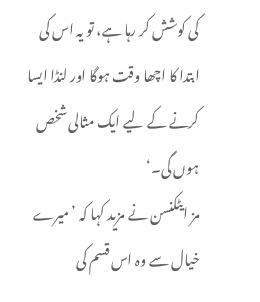کی کوشش کر رہا ہے، تو یہ اس کی ابتدا کا اچھا وقت ہوگا اور لنڈا ایسا کرنے کے لیے ایک مثالی شخص ہوں گی۔‘
مز ایٹکنسن نے مزید کہا کہ ’میرے خیال سے وہ اس قسم کی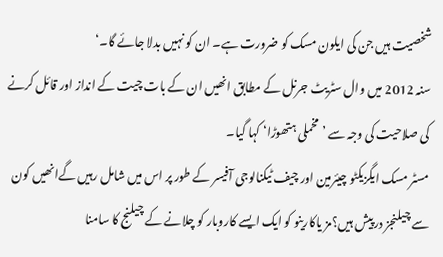شخصیت ہیں جن کی ایلون مسک کو ضرورت ہے۔ ان کو نہیں بدلا جائے گا۔‘
سنہ 2012 میں وال سٹریٹ جرنل کے مطابق انھیں ان کے بات چیت کے انداز اور قائل کرنے کی صلاحیت کی وجہ سے ’مخملی ہتھوڑا‘ کہا گیا۔
مسٹر مسک ایگزیکٹو چیئرمین اور چیف ٹیکنالوجی آفیسر کے طور پر اس میں شامل رہیں گےانھیں کون سے چیلنجز درپیش ہیں؟مز یاکارینو کو ایک ایسے کاروبار کو چلانے کے چیلنج کا سامنا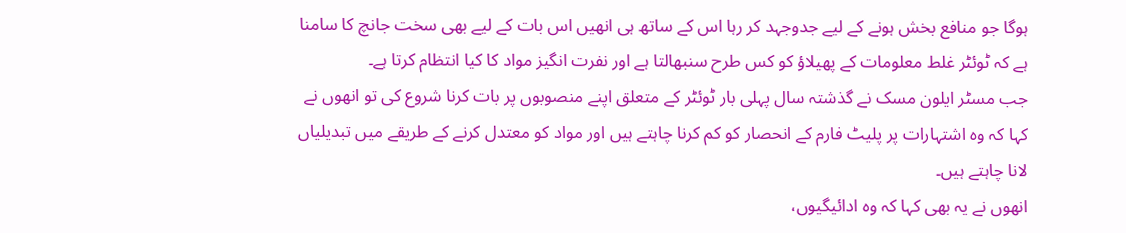ہوگا جو منافع بخش ہونے کے لیے جدوجہد کر رہا اس کے ساتھ ہی انھیں اس بات کے لیے بھی سخت جانچ کا سامنا ہے کہ ٹوئٹر غلط معلومات کے پھیلاؤ کو کس طرح سنبھالتا ہے اور نفرت انگیز مواد کا کیا انتظام کرتا ہے۔
جب مسٹر ایلون مسک نے گذشتہ سال پہلی بار ٹوئٹر کے متعلق اپنے منصوبوں پر بات کرنا شروع کی تو انھوں نے کہا کہ وہ اشتہارات پر پلیٹ فارم کے انحصار کو کم کرنا چاہتے ہیں اور مواد کو معتدل کرنے کے طریقے میں تبدیلیاں لانا چاہتے ہیں۔
انھوں نے یہ بھی کہا کہ وہ ادائیگیوں،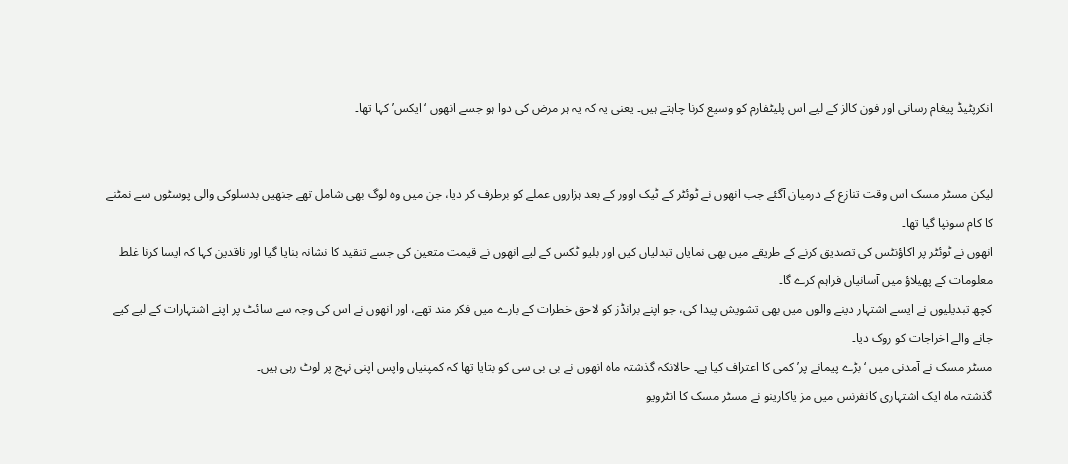انکرپٹیڈ پیغام رسانی اور فون کالز کے لیے اس پلیٹفارم کو وسیع کرنا چاہتے ہیں۔ یعنی یہ کہ یہ ہر مرض کی دوا ہو جسے انھوں ‘ایکس’ کہا تھا۔


لیکن مسٹر مسک اس وقت تنازع کے درمیان آگئے جب انھوں نے ٹوئٹر کے ٹیک اوور کے بعد ہزاروں عملے کو برطرف کر دیا، جن میں وہ لوگ بھی شامل تھے جنھیں بدسلوکی والی پوسٹوں سے نمٹنے کا کام سونپا گیا تھا۔
انھوں نے ٹوئٹر پر اکاؤنٹس کی تصدیق کرنے کے طریقے میں بھی نمایاں تبدلیاں کیں اور بلیو ٹکس کے لیے انھوں نے قیمت متعین کی جسے تنقید کا نشانہ بنایا گیا اور ناقدین کہا کہ ایسا کرنا غلط معلومات کے پھیلاؤ میں آسانیاں فراہم کرے گا۔
کچھ تبدیلیوں نے ایسے اشتہار دینے والوں میں بھی تشویش پیدا کی، جو اپنے برانڈز کو لاحق خطرات کے بارے میں فکر مند تھے، اور انھوں نے اس کی وجہ سے سائٹ پر اپنے اشتہارات کے لیے کیے جانے والے اخراجات کو روک دیا۔
مسٹر مسک نے آمدنی میں ‘بڑے پیمانے پر’ کمی کا اعتراف کیا ہے۔ حالانکہ گذشتہ ماہ انھوں نے بی بی سی کو بتایا تھا کہ کمپنیاں واپس اپنی نہج پر لوٹ رہی ہیں۔
گذشتہ ماہ ایک اشتہاری کانفرنس میں مز یاکارینو نے مسٹر مسک کا انٹرویو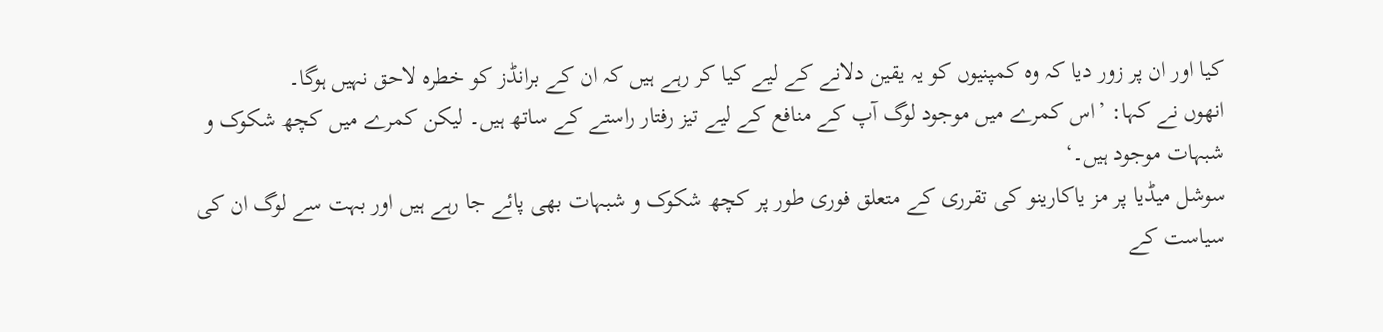کیا اور ان پر زور دیا کہ وہ کمپنیوں کو یہ یقین دلانے کے لیے کیا کر رہے ہیں کہ ان کے برانڈز کو خطرہ لاحق نہیں ہوگا۔
انھوں نے کہا: ’اس کمرے میں موجود لوگ آپ کے منافع کے لیے تیز رفتار راستے کے ساتھ ہیں۔ لیکن کمرے میں کچھ شکوک و شبہات موجود ہیں۔‘
سوشل میڈیا پر مز یاکارینو کی تقرری کے متعلق فوری طور پر کچھ شکوک و شبہات بھی پائے جا رہے ہیں اور بہت سے لوگ ان کی سیاست کے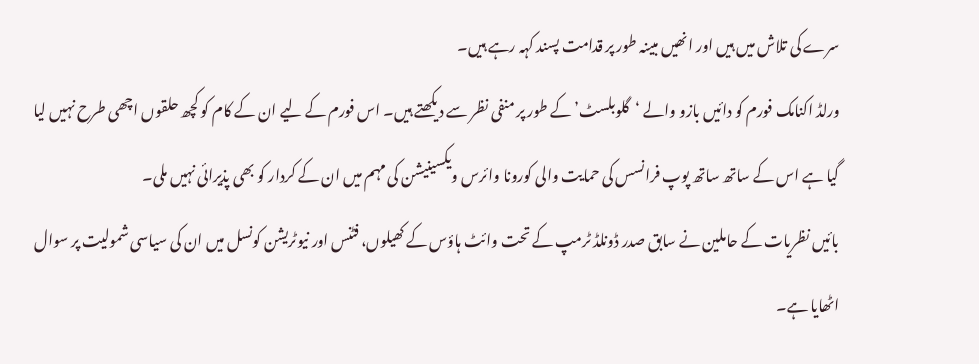سرے کی تلاش میں ہیں اور انھیں مبینہ طور پر قدامت پسند کہہ رہے ہیں۔
ورلڈ اکنامک فورم کو دائیں بازو والے ‘گلوبلسٹ’ کے طور پر منفی نظر سے دیکھتے ہیں۔ اس فورم کے لیے ان کے کام کو کچھ حلقوں اچھی طرح نہیں لیا گیا ہے اس کے ساتھ ساتھ پوپ فرانسس کی حمایت والی کورونا وائرس ویکسینیشن کی مہم میں ان کے کردار کو بھی پذیرائی نہیں ملی۔
بائیں نظریات کے حاملین نے سابق صدر ڈونلڈ ٹرمپ کے تحت وائٹ ہاؤس کے کھیلوں، فٹنس اور نیوٹریشن کونسل میں ان کی سیاسی شمولیت پر سوال اٹھایا ہے۔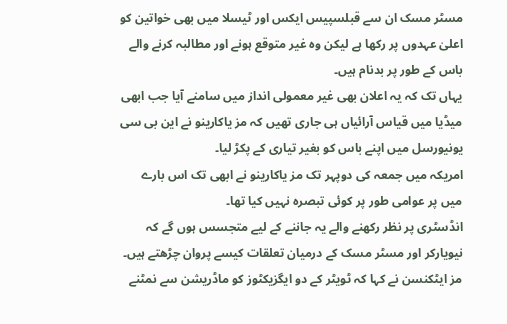مسٹر مسک ان سے قبلسپیس ایکس اور ٹیسلا میں بھی خواتین کو اعلیٰ عہدوں پر رکھا ہے لیکن وہ غیر متوقع ہونے اور مطالبہ کرنے والے باس کے طور پر بدنام ہیں۔
یہاں تک کہ یہ اعلان بھی غیر معمولی انداز میں سامنے آیا جب ابھی میڈیا میں قیاس آرائیاں ہی جاری تھیں کہ مز یاکارینو نے این بی سی یونیورسل میں اپنے باس کو بغیر تیاری کے پکڑ لیا۔
امریکہ میں جمعہ کی دوپہر تک مز یاکارینو نے ابھی تک اس بارے میں پر عوامی طور پر کوئی تبصرہ نہیں کیا تھا۔
انڈسٹری پر نظر رکھنے والے یہ جاننے کے لیے متجسس ہوں گے کہ نیویارکر اور مسٹر مسک کے درمیان تعلقات کیسے پروان چڑھتے ہیں۔
مز ایٹکنسن نے کہا کہ ٹویٹر کے دو ایگزیکٹوز کو ماڈریشن سے نمٹنے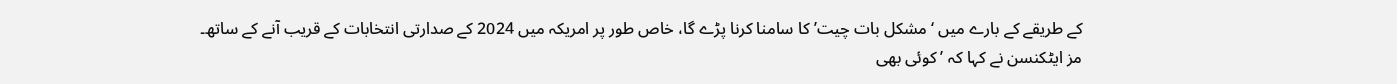کے طریقے کے بارے میں ‘مشکل بات چیت’ کا سامنا کرنا پڑے گا، خاص طور پر امریکہ میں 2024 کے صدارتی انتخابات کے قریب آنے کے ساتھ۔
مز ایٹکنسن نے کہا کہ ’کوئی بھی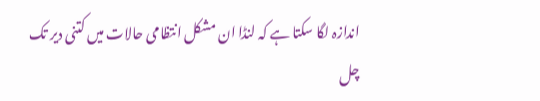اندازہ لگا سکتا ہے کہ لنڈا ان مشکل انتظامی حالات میں کتنی دیر تک چل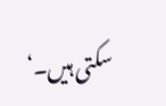سکتی ہیں۔‘